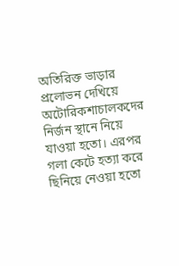অতিরিক্ত ভাড়ার প্রলোভন দেখিয়ে অটোরিকশাচালকদের নির্জন স্থানে নিয়ে যাওয়া হতো। এরপর গলা কেটে হত্যা করে ছিনিয়ে নেওয়া হতো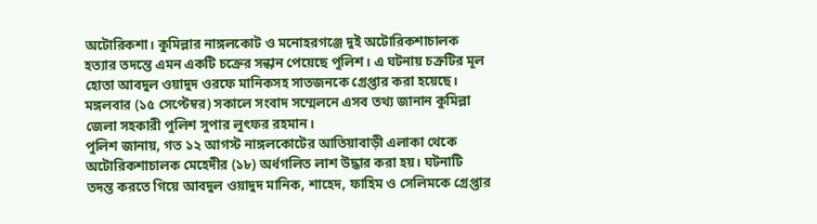অটোরিকশা। কুমিল্লার নাঙ্গলকোট ও মনোহরগঞ্জে দুই অটোরিকশাচালক হত্যার তদন্তে এমন একটি চক্রের সন্ধান পেয়েছে পুলিশ। এ ঘটনায় চক্রটির মূল হোতা আবদুল ওয়াদুদ ওরফে মানিকসহ সাতজনকে গ্রেপ্তার করা হয়েছে।
মঙ্গলবার (১৫ সেপ্টেম্বর) সকালে সংবাদ সম্মেলনে এসব তথ্য জানান কুমিল্লা জেলা সহকারী পুলিশ সুপার লুৎফর রহমান।
পুলিশ জানায়, গত ১২ আগস্ট নাঙ্গলকোটের আতিয়াবাড়ী এলাকা থেকে অটোরিকশাচালক মেহেদীর (১৮) অর্ধগলিত লাশ উদ্ধার করা হয়। ঘটনাটি তদন্ত করতে গিয়ে আবদুল ওয়াদুদ মানিক, শাহেদ, ফাহিম ও সেলিমকে গ্রেপ্তার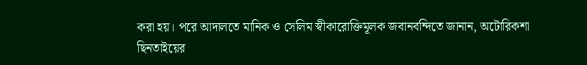করা হয়। পরে আদালতে মানিক ও সেলিম স্বীকারোক্তিমূলক জবানবন্দিতে জানান, অটোরিকশা ছিনতাইয়ের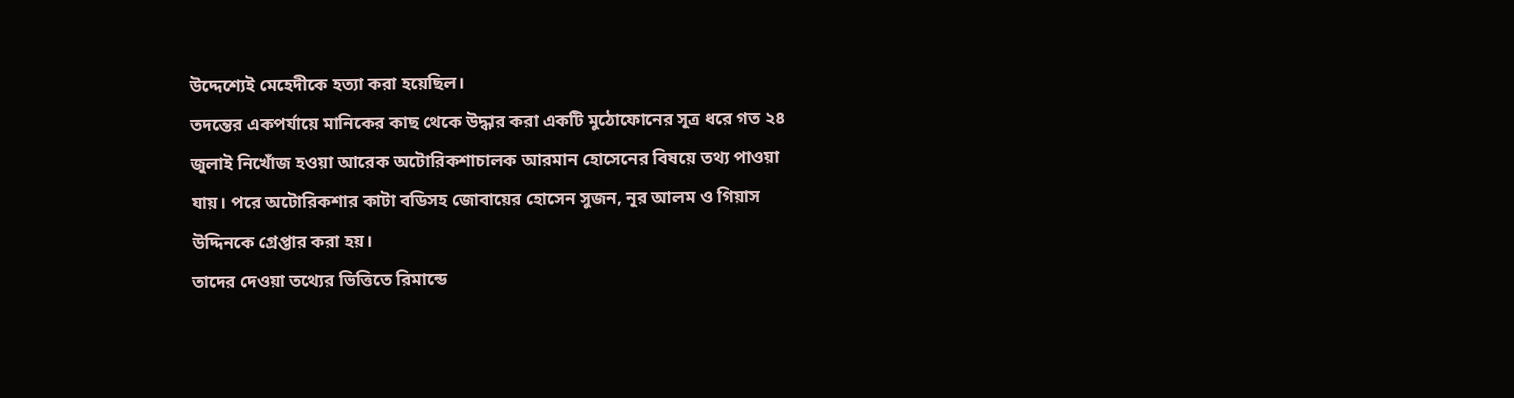উদ্দেশ্যেই মেহেদীকে হত্যা করা হয়েছিল।
তদন্তের একপর্যায়ে মানিকের কাছ থেকে উদ্ধার করা একটি মুঠোফোনের সূত্র ধরে গত ২৪ জুলাই নিখোঁজ হওয়া আরেক অটোরিকশাচালক আরমান হোসেনের বিষয়ে তথ্য পাওয়া যায়। পরে অটোরিকশার কাটা বডিসহ জোবায়ের হোসেন সুজন, নূর আলম ও গিয়াস উদ্দিনকে গ্রেপ্তার করা হয়।
তাদের দেওয়া তথ্যের ভিত্তিতে রিমান্ডে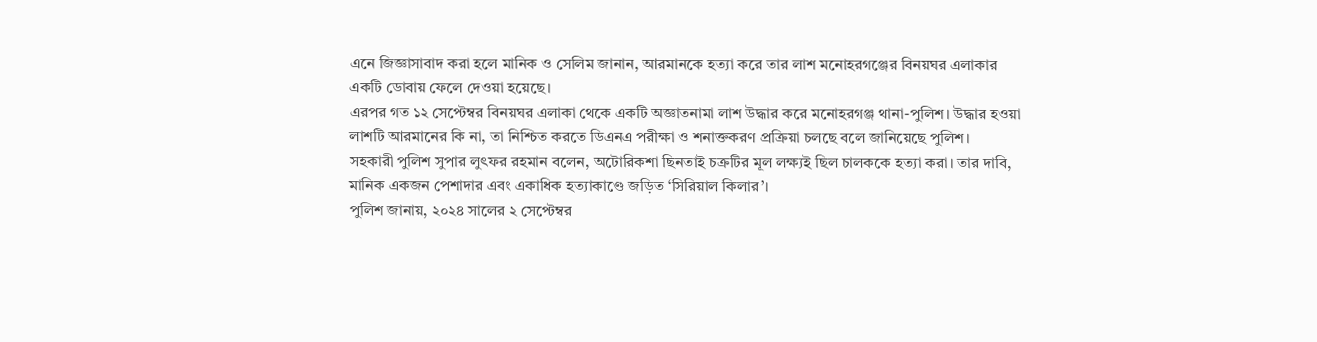এনে জিজ্ঞাসাবাদ করা হলে মানিক ও সেলিম জানান, আরমানকে হত্যা করে তার লাশ মনোহরগঞ্জের বিনয়ঘর এলাকার একটি ডোবায় ফেলে দেওয়া হয়েছে।
এরপর গত ১২ সেপ্টেম্বর বিনয়ঘর এলাকা থেকে একটি অজ্ঞাতনামা লাশ উদ্ধার করে মনোহরগঞ্জ থানা-পুলিশ। উদ্ধার হওয়া লাশটি আরমানের কি না, তা নিশ্চিত করতে ডিএনএ পরীক্ষা ও শনাক্তকরণ প্রক্রিয়া চলছে বলে জানিয়েছে পুলিশ।
সহকারী পুলিশ সুপার লুৎফর রহমান বলেন, অটোরিকশা ছিনতাই চক্রটির মূল লক্ষ্যই ছিল চালককে হত্যা করা। তার দাবি, মানিক একজন পেশাদার এবং একাধিক হত্যাকাণ্ডে জড়িত ‘সিরিয়াল কিলার’।
পুলিশ জানায়, ২০২৪ সালের ২ সেপ্টেম্বর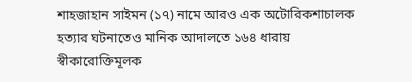শাহজাহান সাইমন (১৭) নামে আরও এক অটোরিকশাচালক হত্যার ঘটনাতেও মানিক আদালতে ১৬৪ ধারায় স্বীকারোক্তিমূলক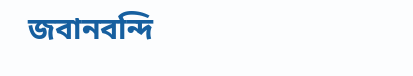জবানবন্দি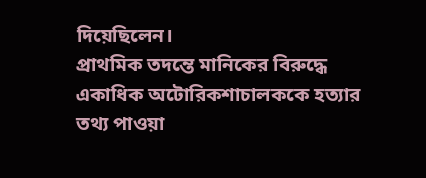দিয়েছিলেন।
প্রাথমিক তদন্তে মানিকের বিরুদ্ধে একাধিক অটোরিকশাচালককে হত্যার তথ্য পাওয়া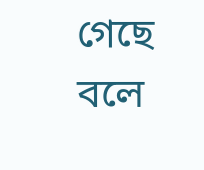গেছে বলে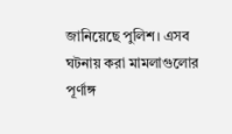জানিয়েছে পুলিশ। এসব ঘটনায় করা মামলাগুলোর পূর্ণাঙ্গ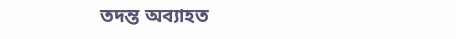তদন্ত অব্যাহত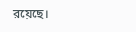রয়েছে।